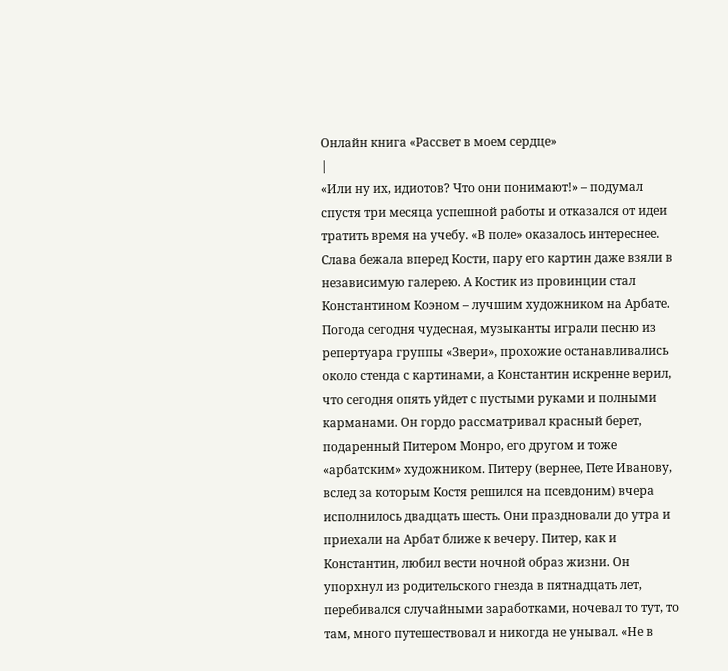Онлайн книга «Рассвет в моем сердце»
|
«Или ну их, идиотов? Что они понимают!» – подумал спустя три месяца успешной работы и отказался от идеи тратить время на учебу. «В поле» оказалось интереснее. Слава бежала вперед Кости, пару его картин даже взяли в независимую галерею. А Костик из провинции стал Константином Коэном – лучшим художником на Арбате. Погода сегодня чудесная, музыканты играли песню из репертуара группы «Звери», прохожие останавливались около стенда с картинами, а Константин искренне верил, что сегодня опять уйдет с пустыми руками и полными карманами. Он гордо рассматривал красный берет, подаренный Питером Монро, его другом и тоже «арбатским» художником. Питеру (вернее, Пете Иванову, вслед за которым Костя решился на псевдоним) вчера исполнилось двадцать шесть. Они праздновали до утра и приехали на Арбат ближе к вечеру. Питер, как и Константин, любил вести ночной образ жизни. Он упорхнул из родительского гнезда в пятнадцать лет, перебивался случайными заработками, ночевал то тут, то там, много путешествовал и никогда не унывал. «Не в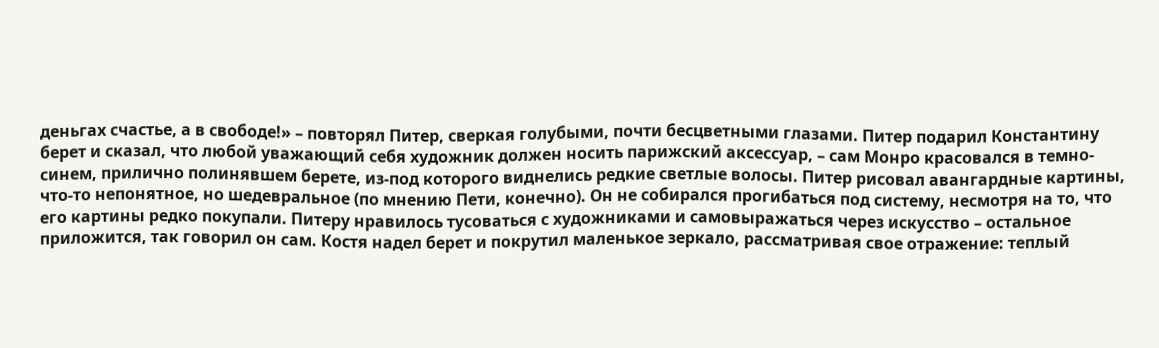деньгах счастье, а в свободе!» – повторял Питер, сверкая голубыми, почти бесцветными глазами. Питер подарил Константину берет и сказал, что любой уважающий себя художник должен носить парижский аксессуар, – сам Монро красовался в темно-синем, прилично полинявшем берете, из-под которого виднелись редкие светлые волосы. Питер рисовал авангардные картины, что-то непонятное, но шедевральное (по мнению Пети, конечно). Он не собирался прогибаться под систему, несмотря на то, что его картины редко покупали. Питеру нравилось тусоваться с художниками и самовыражаться через искусство – остальное приложится, так говорил он сам. Костя надел берет и покрутил маленькое зеркало, рассматривая свое отражение: теплый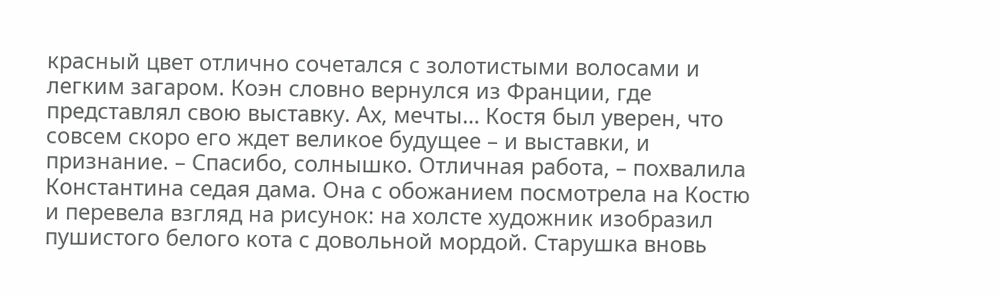красный цвет отлично сочетался с золотистыми волосами и легким загаром. Коэн словно вернулся из Франции, где представлял свою выставку. Ах, мечты… Костя был уверен, что совсем скоро его ждет великое будущее – и выставки, и признание. – Спасибо, солнышко. Отличная работа, – похвалила Константина седая дама. Она с обожанием посмотрела на Костю и перевела взгляд на рисунок: на холсте художник изобразил пушистого белого кота с довольной мордой. Старушка вновь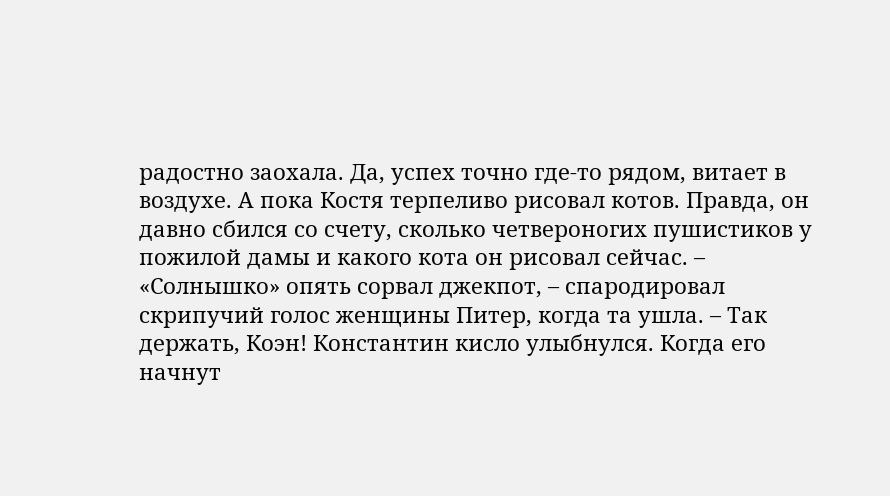радостно заохала. Да, успех точно где-то рядом, витает в воздухе. А пока Костя терпеливо рисовал котов. Правда, он давно сбился со счету, сколько четвероногих пушистиков у пожилой дамы и какого кота он рисовал сейчас. – «Солнышко» опять сорвал джекпот, – спародировал скрипучий голос женщины Питер, когда та ушла. – Так держать, Коэн! Константин кисло улыбнулся. Когда его начнут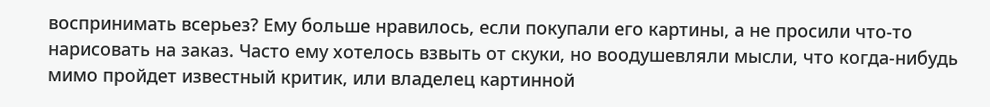воспринимать всерьез? Ему больше нравилось, если покупали его картины, а не просили что-то нарисовать на заказ. Часто ему хотелось взвыть от скуки, но воодушевляли мысли, что когда-нибудь мимо пройдет известный критик, или владелец картинной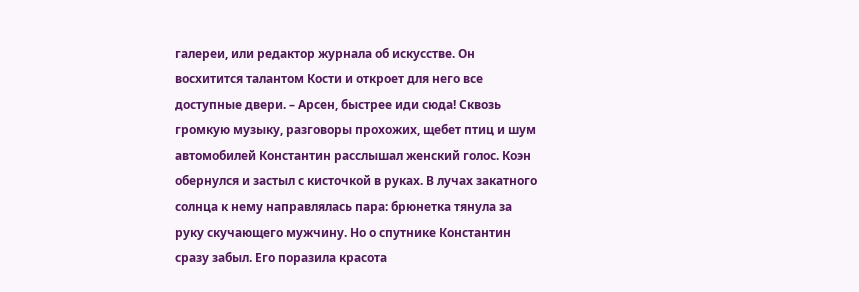галереи, или редактор журнала об искусстве. Он восхитится талантом Кости и откроет для него все доступные двери. – Арсен, быстрее иди сюда! Сквозь громкую музыку, разговоры прохожих, щебет птиц и шум автомобилей Константин расслышал женский голос. Коэн обернулся и застыл с кисточкой в руках. В лучах закатного солнца к нему направлялась пара: брюнетка тянула за руку скучающего мужчину. Но о спутнике Константин сразу забыл. Его поразила красота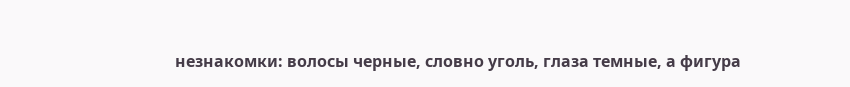незнакомки: волосы черные, словно уголь, глаза темные, а фигура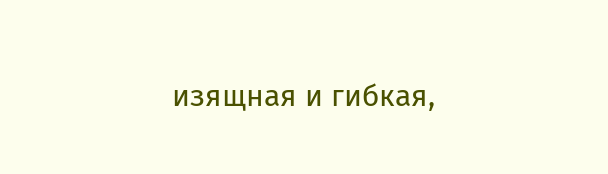изящная и гибкая,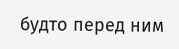будто перед ним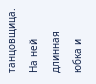танцовщица. На ней длинная юбка и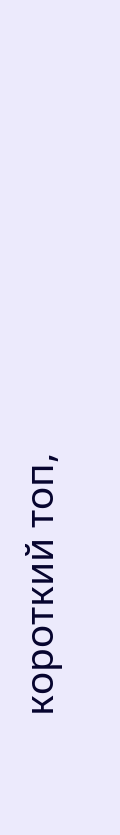короткий топ,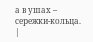а в ушах – сережки-кольца. |